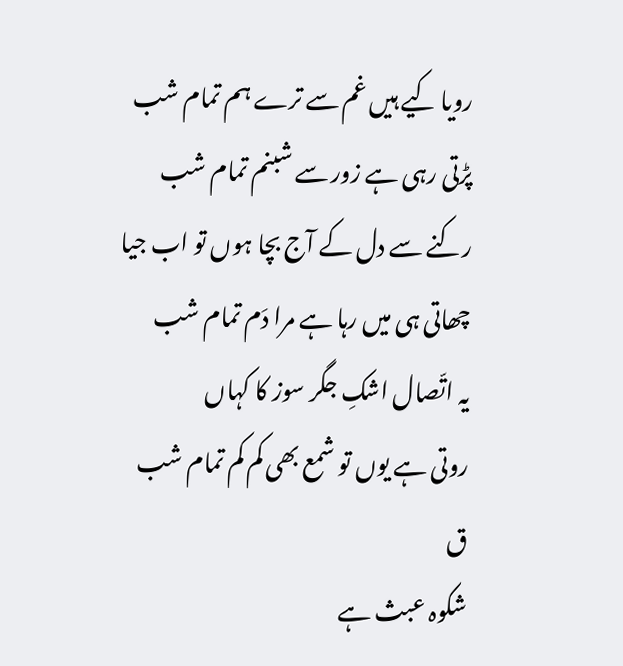رویا کیے ہیں غم سے ترے ہم تمام شب
پڑتی رہی ہے زور سے شبنم تمام شب
رکنے سے دل کے آج بچا ہوں تو اب جیا
چھاتی ہی میں رہا ہے مرا دَم تمام شب
یہ اتّصال اشکِ جگر سوز کا کہاں
روتی ہے یوں تو شمع بھی کم کم تمام شب
ق
شکوہ عبث ہے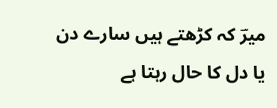میرؔ کہ کڑھتے ہیں سارے دن
یا دل کا حال رہتا ہے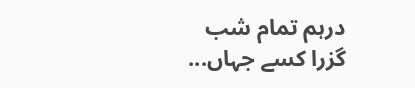درہم تمام شب
گزرا کسے جہاں...